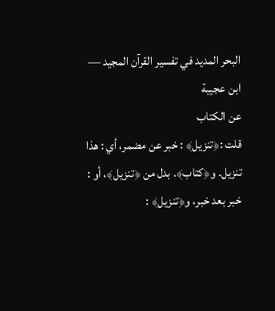البحر المديد في تفسير القرآن المجيد — ابن عجيبة
عن الكتاب
قلت :﴿تنزيل﴾ : خبر عن مضمر، أي : هذا تنزيل. و﴿كتاب﴾. بدل من ﴿تنزيل﴾، أو : خبر بعد خبر، و﴿تنزيل﴾ :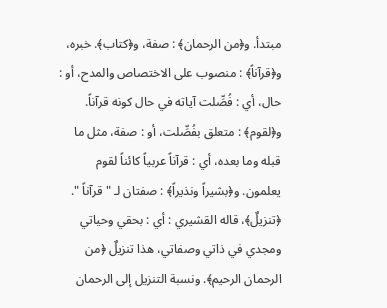مبتدأ. و﴿من الرحمان﴾ : صفة، و﴿كتاب﴾. خبره، و﴿قرآناً﴾ : منصوب على الاختصاص والمدح، أو : حال، أي : فُصِّلت آياته في حال كونه قرآناً. و﴿لقوم﴾ : متعلق بفُصِّلت، أو : صفة، مثل ما قبله وما بعده، أي : قرآناً عربياً كائناً لقوم يعلمون. و﴿بشيراً ونذيراً﴾ : صفتان لـ " قرآناً ".
﴿تنزيلٌ﴾، قاله القشيري : أي : بحقي وحياتي ومجدي في ذاتي وصفاتي، هذا تنزيلٌ ﴿من الرحمان الرحيم﴾. ونسبة التنزيل إلى الرحمان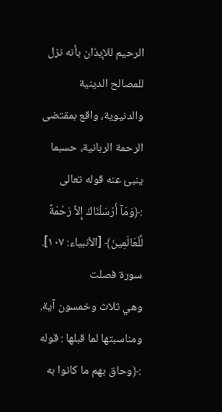الرحيم للإيذان بأنه نزل للمصالح الدينية والدنيوية، واقع بمقتضى الرحمة الربانية، حسبما ينبئ عنه قوله تعالى :﴿وَمَآ أَرْسَلْنَاكَ إِلاَّ رَحْمَةً لِّلْعَالَمِينَ﴾ [الأنبياء: ١٠٧].
سورة فصلت
وهي ثلاث وخمسون آية. ومناسبتها لما قبلها : قوله :﴿وحاق بهم ما كانوا به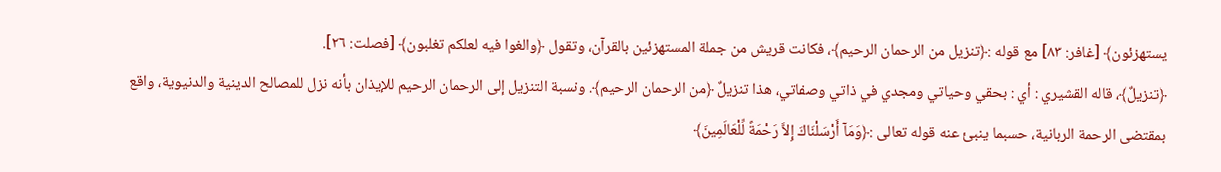يستهزئون﴾ [غافر: ٨٣] مع قوله :﴿تنزيل من الرحمان الرحيم﴾، فكانت قريش من جملة المستهزئين بالقرآن، وتقول ﴿والغوا فيه لعلكم تغلبون﴾ [فصلت: ٢٦].
﴿تنزيلٌ﴾، قاله القشيري : أي : بحقي وحياتي ومجدي في ذاتي وصفاتي، هذا تنزيلٌ ﴿من الرحمان الرحيم﴾. ونسبة التنزيل إلى الرحمان الرحيم للإيذان بأنه نزل للمصالح الدينية والدنيوية، واقع بمقتضى الرحمة الربانية، حسبما ينبئ عنه قوله تعالى :﴿وَمَآ أَرْسَلْنَاكَ إِلاَّ رَحْمَةً لِّلْعَالَمِينَ﴾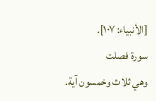[الأنبياء: ١٠٧].
سورة فصلت
وهي ثلاث وخمسون آية.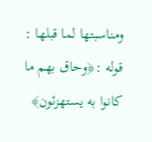ومناسبتها لما قبلها : قوله :﴿وحاق بهم ما كانوا به يستهزئون﴾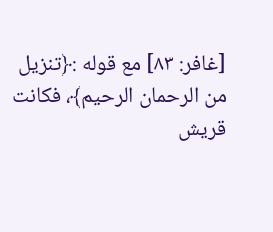[غافر: ٨٣] مع قوله :﴿تنزيل من الرحمان الرحيم﴾، فكانت قريش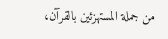من جملة المستهزئين بالقرآن،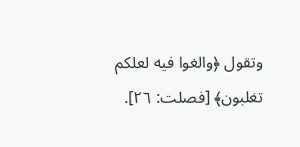وتقول ﴿والغوا فيه لعلكم تغلبون﴾ [فصلت: ٢٦].